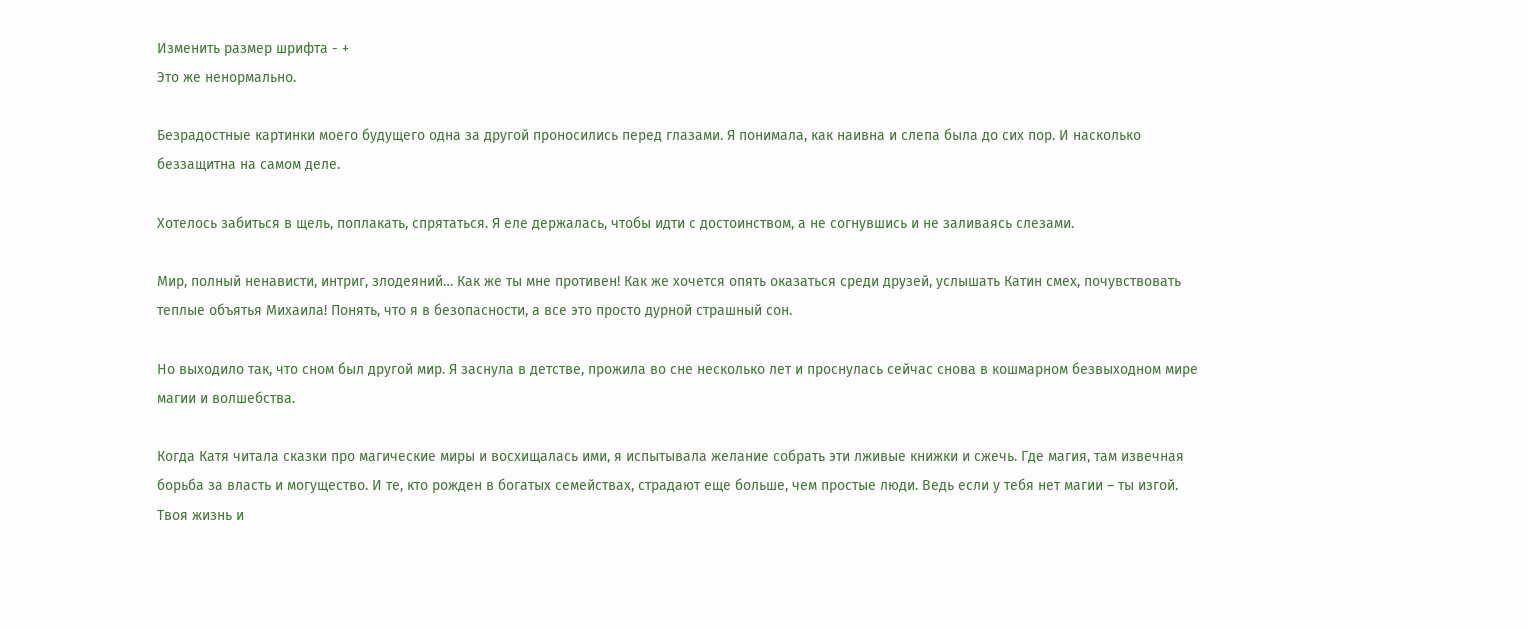Изменить размер шрифта - +
Это же ненормально.

Безрадостные картинки моего будущего одна за другой проносились перед глазами. Я понимала, как наивна и слепа была до сих пор. И насколько беззащитна на самом деле.

Хотелось забиться в щель, поплакать, спрятаться. Я еле держалась, чтобы идти с достоинством, а не согнувшись и не заливаясь слезами.

Мир, полный ненависти, интриг, злодеяний… Как же ты мне противен! Как же хочется опять оказаться среди друзей, услышать Катин смех, почувствовать теплые объятья Михаила! Понять, что я в безопасности, а все это просто дурной страшный сон.

Но выходило так, что сном был другой мир. Я заснула в детстве, прожила во сне несколько лет и проснулась сейчас снова в кошмарном безвыходном мире магии и волшебства.

Когда Катя читала сказки про магические миры и восхищалась ими, я испытывала желание собрать эти лживые книжки и сжечь. Где магия, там извечная борьба за власть и могущество. И те, кто рожден в богатых семействах, страдают еще больше, чем простые люди. Ведь если у тебя нет магии – ты изгой. Твоя жизнь и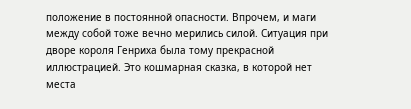положение в постоянной опасности. Впрочем, и маги между собой тоже вечно мерились силой. Ситуация при дворе короля Генриха была тому прекрасной иллюстрацией. Это кошмарная сказка, в которой нет места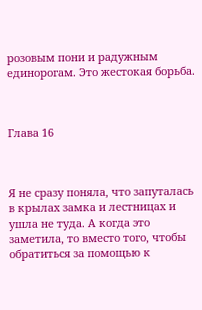розовым пони и радужным единорогам. Это жестокая борьба.



Глава 16



Я не сразу поняла, что запуталась в крылах замка и лестницах и ушла не туда. А когда это заметила, то вместо того, чтобы обратиться за помощью к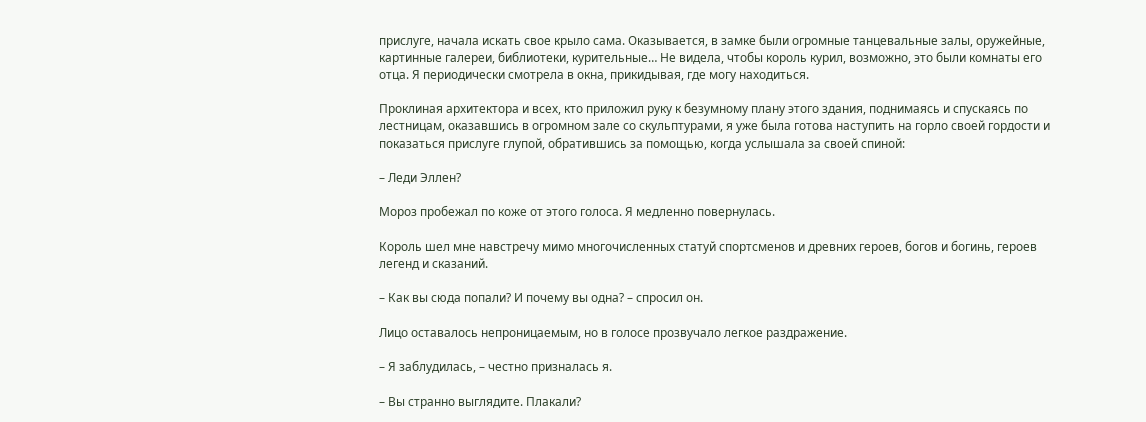прислуге, начала искать свое крыло сама. Оказывается, в замке были огромные танцевальные залы, оружейные, картинные галереи, библиотеки, курительные… Не видела, чтобы король курил, возможно, это были комнаты его отца. Я периодически смотрела в окна, прикидывая, где могу находиться.

Проклиная архитектора и всех, кто приложил руку к безумному плану этого здания, поднимаясь и спускаясь по лестницам, оказавшись в огромном зале со скульптурами, я уже была готова наступить на горло своей гордости и показаться прислуге глупой, обратившись за помощью, когда услышала за своей спиной:

– Леди Эллен?

Мороз пробежал по коже от этого голоса. Я медленно повернулась.

Король шел мне навстречу мимо многочисленных статуй спортсменов и древних героев, богов и богинь, героев легенд и сказаний.

– Как вы сюда попали? И почему вы одна? – спросил он.

Лицо оставалось непроницаемым, но в голосе прозвучало легкое раздражение.

– Я заблудилась, – честно призналась я.

– Вы странно выглядите. Плакали?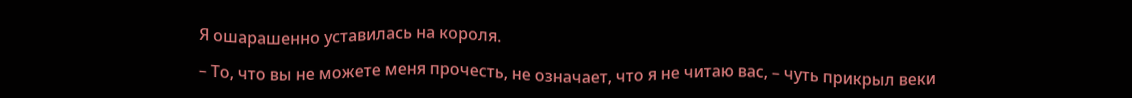Я ошарашенно уставилась на короля.

– То, что вы не можете меня прочесть, не означает, что я не читаю вас, – чуть прикрыл веки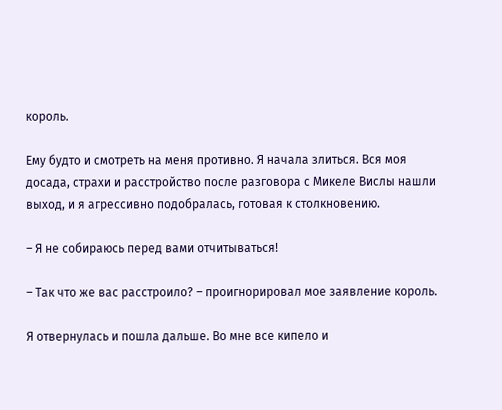король.

Ему будто и смотреть на меня противно. Я начала злиться. Вся моя досада, страхи и расстройство после разговора с Микеле Вислы нашли выход, и я агрессивно подобралась, готовая к столкновению.

– Я не собираюсь перед вами отчитываться!

– Так что же вас расстроило? – проигнорировал мое заявление король.

Я отвернулась и пошла дальше. Во мне все кипело и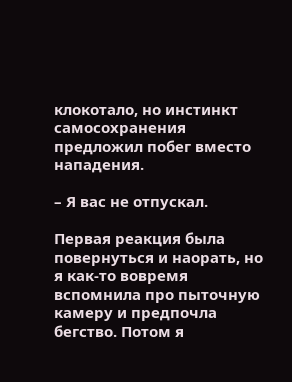клокотало, но инстинкт самосохранения предложил побег вместо нападения.

– Я вас не отпускал.

Первая реакция была повернуться и наорать, но я как-то вовремя вспомнила про пыточную камеру и предпочла бегство. Потом я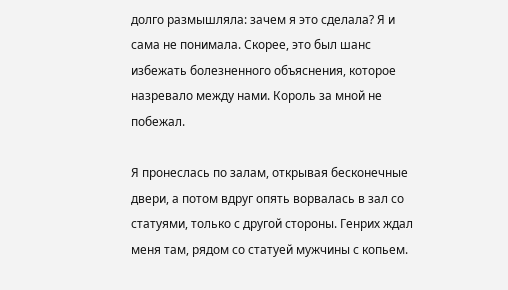долго размышляла: зачем я это сделала? Я и сама не понимала. Скорее, это был шанс избежать болезненного объяснения, которое назревало между нами. Король за мной не побежал.

Я пронеслась по залам, открывая бесконечные двери, а потом вдруг опять ворвалась в зал со статуями, только с другой стороны. Генрих ждал меня там, рядом со статуей мужчины с копьем.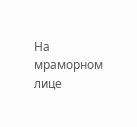На мраморном лице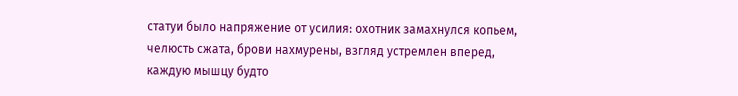статуи было напряжение от усилия: охотник замахнулся копьем, челюсть сжата, брови нахмурены, взгляд устремлен вперед, каждую мышцу будто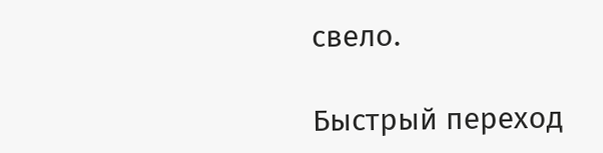свело.

Быстрый переход